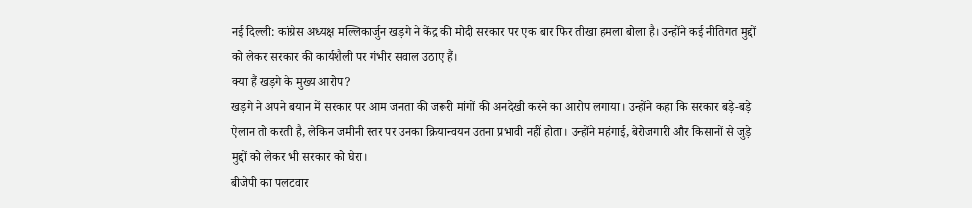नई दिल्ली: कांग्रेस अध्यक्ष मल्लिकार्जुन खड़गे ने केंद्र की मोदी सरकार पर एक बार फिर तीखा हमला बोला है। उन्होंने कई नीतिगत मुद्दों को लेकर सरकार की कार्यशैली पर गंभीर सवाल उठाए हैं।
क्या हैं खड़गे के मुख्य आरोप?
खड़गे ने अपने बयान में सरकार पर आम जनता की जरूरी मांगों की अनदेखी करने का आरोप लगाया। उन्होंने कहा कि सरकार बड़े-बड़े ऐलान तो करती है, लेकिन जमीनी स्तर पर उनका क्रियान्वयन उतना प्रभावी नहीं होता। उन्होंने महंगाई, बेरोजगारी और किसानों से जुड़े मुद्दों को लेकर भी सरकार को घेरा।
बीजेपी का पलटवार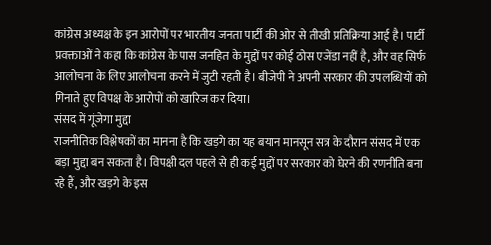कांग्रेस अध्यक्ष के इन आरोपों पर भारतीय जनता पार्टी की ओर से तीखी प्रतिक्रिया आई है। पार्टी प्रवक्ताओं ने कहा कि कांग्रेस के पास जनहित के मुद्दों पर कोई ठोस एजेंडा नहीं है, और वह सिर्फ आलोचना के लिए आलोचना करने में जुटी रहती है। बीजेपी ने अपनी सरकार की उपलब्धियों को गिनाते हुए विपक्ष के आरोपों को खारिज कर दिया।
संसद में गूंजेगा मुद्दा
राजनीतिक विश्लेषकों का मानना है कि खड़गे का यह बयान मानसून सत्र के दौरान संसद में एक बड़ा मुद्दा बन सकता है। विपक्षी दल पहले से ही कई मुद्दों पर सरकार को घेरने की रणनीति बना रहे हैं, और खड़गे के इस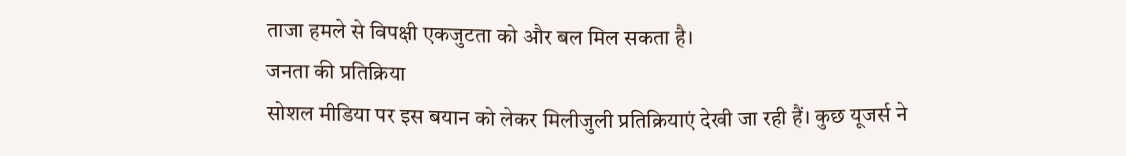ताजा हमले से विपक्षी एकजुटता को और बल मिल सकता है।
जनता की प्रतिक्रिया
सोशल मीडिया पर इस बयान को लेकर मिलीजुली प्रतिक्रियाएं देखी जा रही हैं। कुछ यूजर्स ने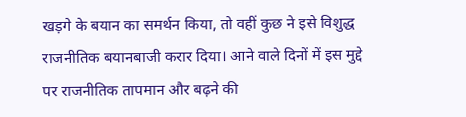खड़गे के बयान का समर्थन किया, तो वहीं कुछ ने इसे विशुद्ध राजनीतिक बयानबाजी करार दिया। आने वाले दिनों में इस मुद्दे पर राजनीतिक तापमान और बढ़ने की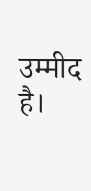उम्मीद है।